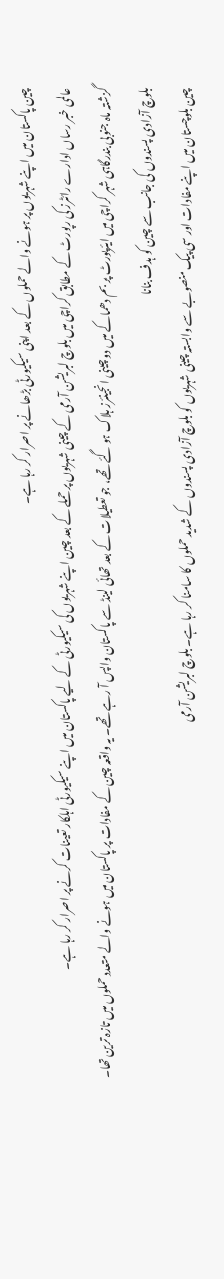چین پاکستان میں اپنے شہریوں پر ہونے والے حملوں کے بعد اپنی سیکیورٹی بڑھانے پر اصرار کر رہا ہے۔
عالمی خبر رساں ادارے رائٹرز کی رپورٹ کے مطابق کراچی میں بلوچ لبریشن آرمی کے چینی شہریوں پر حملے کے بعد چین اپنے شہریوں کی سیکیورٹی کے لیے پاکستان میں اپنے سیکیورٹی اہلکار تعینات کرنے پر اصرار کر رہا ہے۔
گزشتہ ماہ جنوبی بندرگاہی شہر کراچی میں ایئرپورٹ پر بم دھماکے میں دو چینی انجینئرز ہلاک ہو گئے تھے، جو تعطیلات کے بعد تھائی لینڈ سے پاکستان واپس آ رہے تھے۔ یہ واقعہ چین کے مفادات پر پاکستان میں ہونے والے متعدد حملوں میں تازہ ترین تھا۔
بلوچ آزادی پسندوں کی جانب سے چین کو ہدف بنانا
چین بلوچستان میں اپنے مفادات اور سی پیک منصوبے سے وابستہ چینی شہریوں کو بلوچ آزادی پسندوں کے شدید حملوں کا سامنا کر رہا ہے۔ بلوچ لبریشن آرمی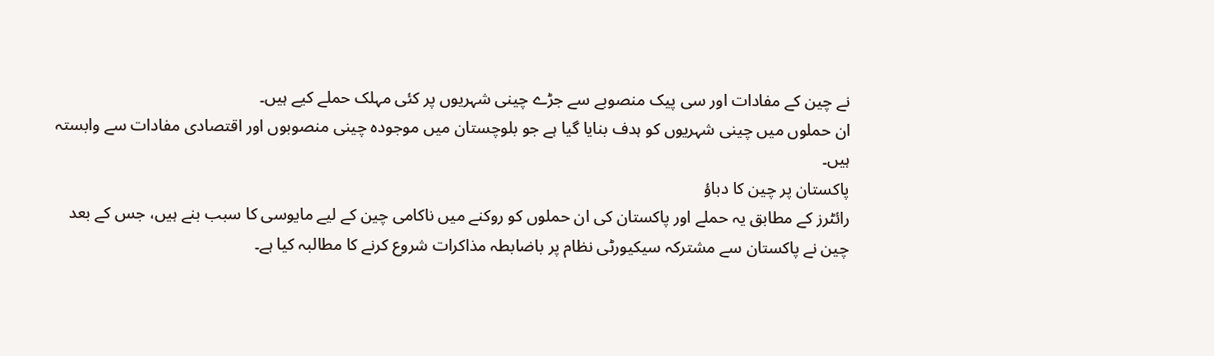نے چین کے مفادات اور سی پیک منصوبے سے جڑے چینی شہریوں پر کئی مہلک حملے کیے ہیں۔
ان حملوں میں چینی شہریوں کو ہدف بنایا گیا ہے جو بلوچستان میں موجودہ چینی منصوبوں اور اقتصادی مفادات سے وابستہ ہیں۔
پاکستان پر چین کا دباؤ
رائٹرز کے مطابق یہ حملے اور پاکستان کی ان حملوں کو روکنے میں ناکامی چین کے لیے مایوسی کا سبب بنے ہیں، جس کے بعد چین نے پاکستان سے مشترکہ سیکیورٹی نظام پر باضابطہ مذاکرات شروع کرنے کا مطالبہ کیا ہے۔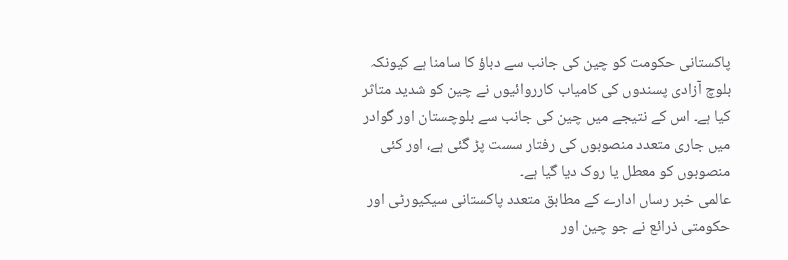پاکستانی حکومت کو چین کی جانب سے دباؤ کا سامنا ہے کیونکہ بلوچ آزادی پسندوں کی کامیاب کارروائیوں نے چین کو شدید متاثر کیا ہے۔ اس کے نتیجے میں چین کی جانب سے بلوچستان اور گوادر میں جاری متعدد منصوبوں کی رفتار سست پڑ گئی ہے، اور کئی منصوبوں کو معطل یا روک دیا گیا ہے۔
عالمی خبر رساں ادارے کے مطابق متعدد پاکستانی سیکیورٹی اور حکومتی ذرائع نے جو چین اور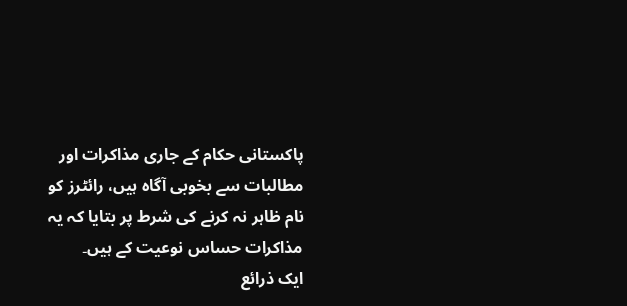پاکستانی حکام کے جاری مذاکرات اور مطالبات سے بخوبی آگاہ ہیں، رائٹرز کو نام ظاہر نہ کرنے کی شرط پر بتایا کہ یہ مذاکرات حساس نوعیت کے ہیں۔
ایک ذرائع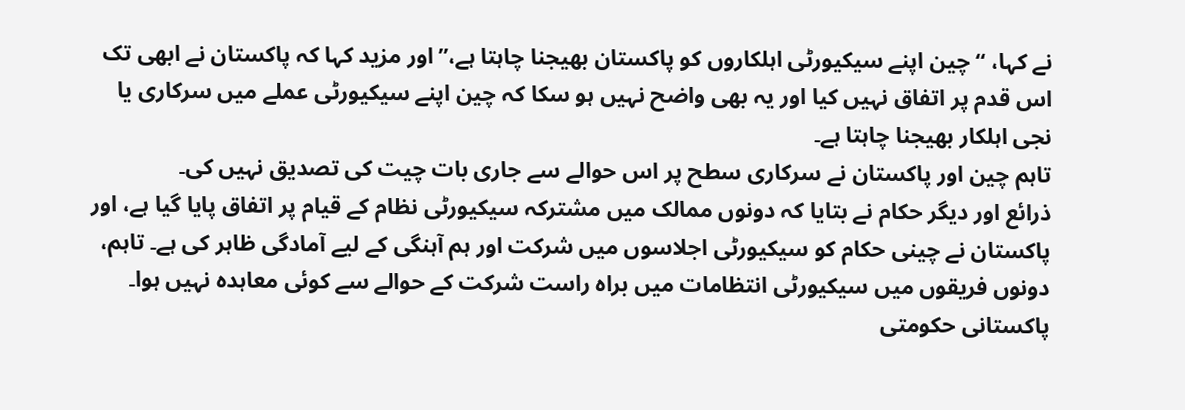نے کہا، “چین اپنے سیکیورٹی اہلکاروں کو پاکستان بھیجنا چاہتا ہے،” اور مزید کہا کہ پاکستان نے ابھی تک اس قدم پر اتفاق نہیں کیا اور یہ بھی واضح نہیں ہو سکا کہ چین اپنے سیکیورٹی عملے میں سرکاری یا نجی اہلکار بھیجنا چاہتا ہے۔
تاہم چین اور پاکستان نے سرکاری سطح پر اس حوالے سے جاری بات چیت کی تصدیق نہیں کی۔
ذرائع اور دیگر حکام نے بتایا کہ دونوں ممالک میں مشترکہ سیکیورٹی نظام کے قیام پر اتفاق پایا گیا ہے، اور پاکستان نے چینی حکام کو سیکیورٹی اجلاسوں میں شرکت اور ہم آہنگی کے لیے آمادگی ظاہر کی ہے۔ تاہم، دونوں فریقوں میں سیکیورٹی انتظامات میں براہ راست شرکت کے حوالے سے کوئی معاہدہ نہیں ہوا۔
پاکستانی حکومتی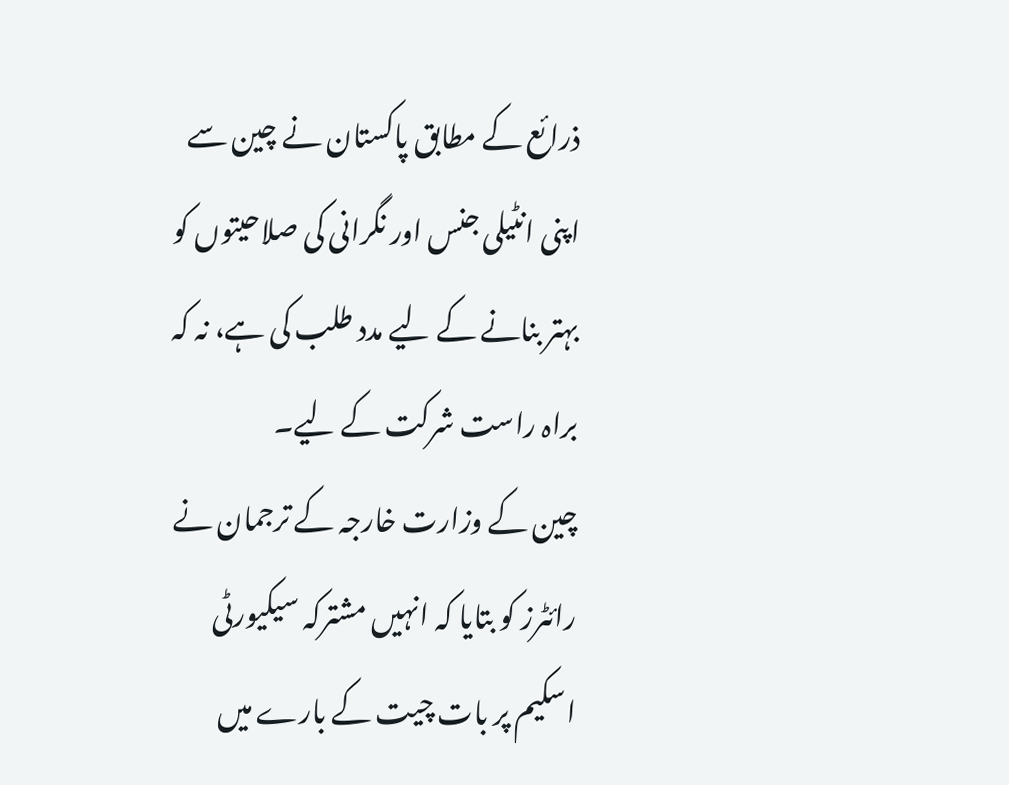ذرائع کے مطابق پاکستان نے چین سے اپنی انٹیلی جنس اور نگرانی کی صلاحیتوں کو بہتر بنانے کے لیے مدد طلب کی ہے، نہ کہ براہ راست شرکت کے لیے۔
چین کے وزارت خارجہ کے ترجمان نے رائٹرز کو بتایا کہ انہیں مشترکہ سیکیورٹی اسکیم پر بات چیت کے بارے میں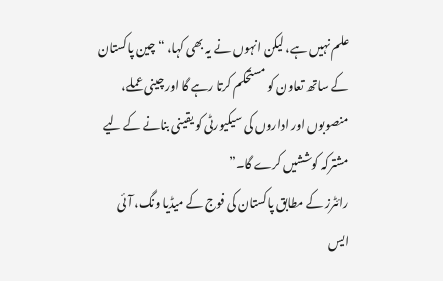علم نہیں ہے، لیکن انہوں نے یہ بھی کہا، “چین پاکستان کے ساتھ تعاون کو مستحکم کرتا رہے گا اور چینی عملے، منصوبوں اور اداروں کی سیکیورٹی کو یقینی بنانے کے لیے مشترکہ کوششیں کرے گا۔”
رائٹرز کے مطابق پاکستان کی فوج کے میڈیا ونگ، آئی ایس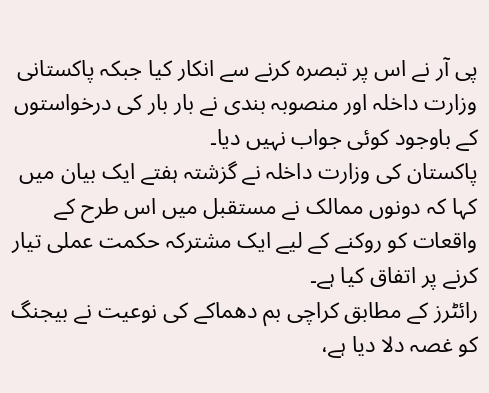پی آر نے اس پر تبصرہ کرنے سے انکار کیا جبکہ پاکستانی وزارت داخلہ اور منصوبہ بندی نے بار بار کی درخواستوں کے باوجود کوئی جواب نہیں دیا۔
پاکستان کی وزارت داخلہ نے گزشتہ ہفتے ایک بیان میں کہا کہ دونوں ممالک نے مستقبل میں اس طرح کے واقعات کو روکنے کے لیے ایک مشترکہ حکمت عملی تیار کرنے پر اتفاق کیا ہے۔
رائٹرز کے مطابق کراچی بم دھماکے کی نوعیت نے بیجنگ کو غصہ دلا دیا ہے،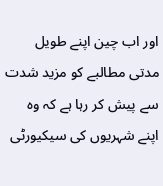اور اب چین اپنے طویل مدتی مطالبے کو مزید شدت سے پیش کر رہا ہے کہ وہ اپنے شہریوں کی سیکیورٹی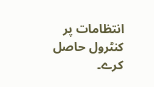انتظامات پر کنٹرول حاصل کرے۔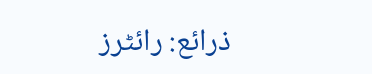ذرائع: رائٹرز